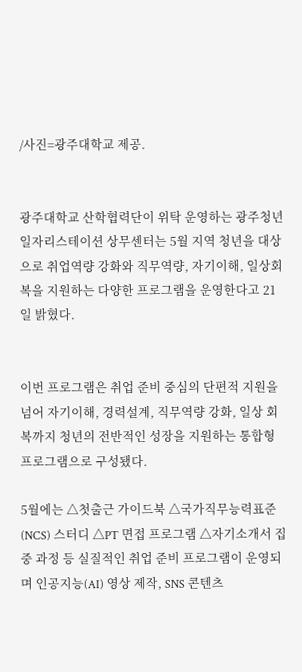/사진=광주대학교 제공.


광주대학교 산학협력단이 위탁 운영하는 광주청년일자리스테이션 상무센터는 5월 지역 청년을 대상으로 취업역량 강화와 직무역량, 자기이해, 일상회복을 지원하는 다양한 프로그램을 운영한다고 21일 밝혔다.


이번 프로그램은 취업 준비 중심의 단편적 지원을 넘어 자기이해, 경력설계, 직무역량 강화, 일상 회복까지 청년의 전반적인 성장을 지원하는 통합형 프로그램으로 구성됐다.

5월에는 △첫출근 가이드북 △국가직무능력표준(NCS) 스터디 △PT 면접 프로그램 △자기소개서 집중 과정 등 실질적인 취업 준비 프로그램이 운영되며 인공지능(AI) 영상 제작, SNS 콘텐츠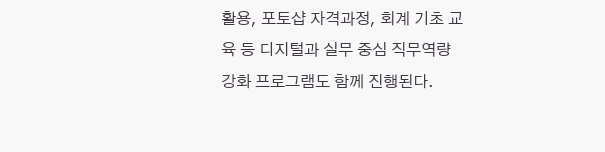활용, 포토샵 자격과정, 회계 기초 교육 등 디지털과 실무 중심 직무역량 강화 프로그램도 함께 진행된다.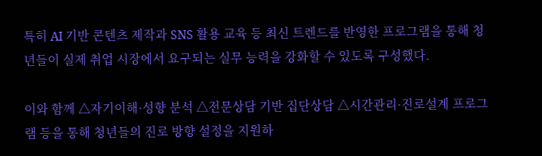특히 AI 기반 콘텐츠 제작과 SNS 활용 교육 등 최신 트렌드를 반영한 프로그램을 통해 청년들이 실제 취업 시장에서 요구되는 실무 능력을 강화할 수 있도록 구성했다.

이와 함께 △자기이해·성향 분석 △전문상담 기반 집단상담 △시간관리·진로설계 프로그램 등을 통해 청년들의 진로 방향 설정을 지원하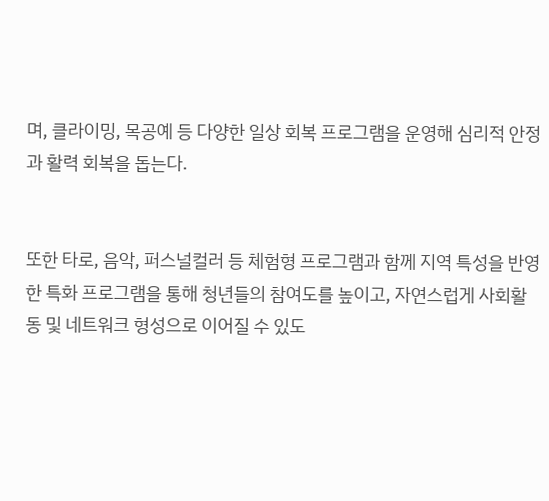며, 클라이밍, 목공예 등 다양한 일상 회복 프로그램을 운영해 심리적 안정과 활력 회복을 돕는다.


또한 타로, 음악, 퍼스널컬러 등 체험형 프로그램과 함께 지역 특성을 반영한 특화 프로그램을 통해 청년들의 참여도를 높이고, 자연스럽게 사회활동 및 네트워크 형성으로 이어질 수 있도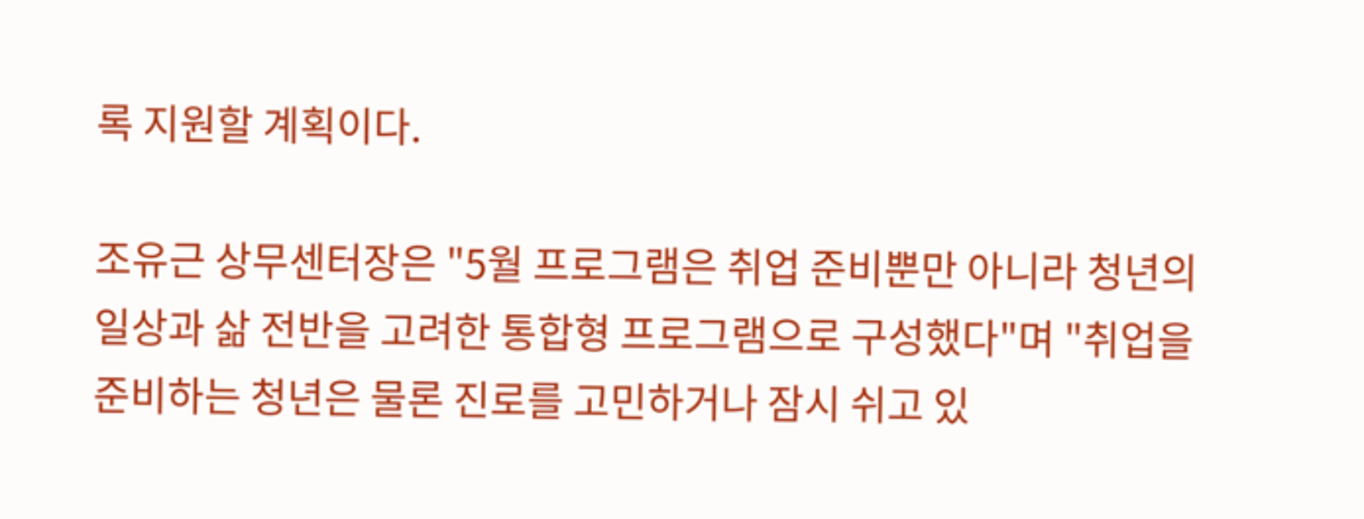록 지원할 계획이다.

조유근 상무센터장은 "5월 프로그램은 취업 준비뿐만 아니라 청년의 일상과 삶 전반을 고려한 통합형 프로그램으로 구성했다"며 "취업을 준비하는 청년은 물론 진로를 고민하거나 잠시 쉬고 있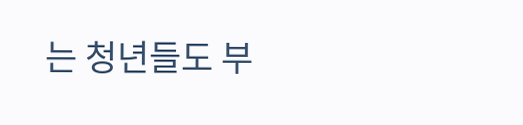는 청년들도 부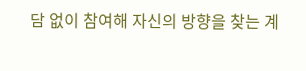담 없이 참여해 자신의 방향을 찾는 계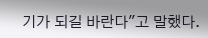기가 되길 바란다"고 말했다.